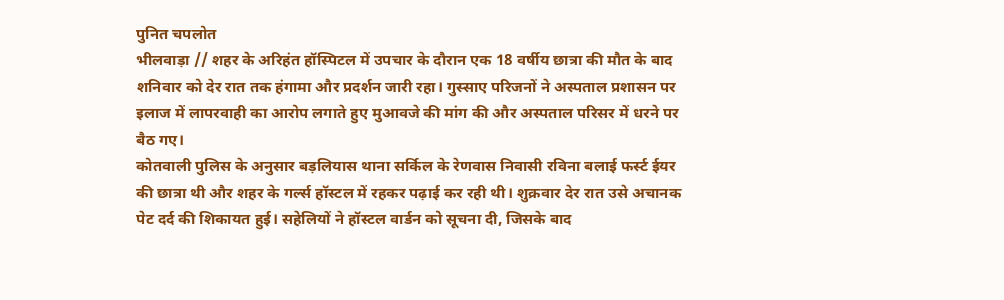पुनित चपलोत
भीलवाड़ा // शहर के अरिहंत हॉस्पिटल में उपचार के दौरान एक 18 वर्षीय छात्रा की मौत के बाद शनिवार को देर रात तक हंगामा और प्रदर्शन जारी रहा। गुस्साए परिजनों ने अस्पताल प्रशासन पर इलाज में लापरवाही का आरोप लगाते हुए मुआवजे की मांग की और अस्पताल परिसर में धरने पर बैठ गए।
कोतवाली पुलिस के अनुसार बड़लियास थाना सर्किल के रेणवास निवासी रविना बलाई फर्स्ट ईयर की छात्रा थी और शहर के गर्ल्स हॉस्टल में रहकर पढ़ाई कर रही थी। शुक्रवार देर रात उसे अचानक पेट दर्द की शिकायत हुई। सहेलियों ने हॉस्टल वार्डन को सूचना दी, जिसके बाद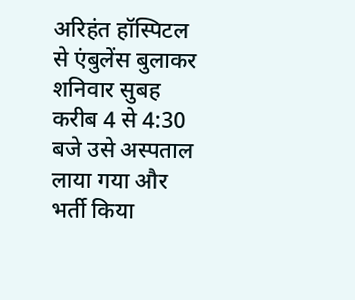अरिहंत हॉस्पिटल से एंबुलेंस बुलाकर शनिवार सुबह करीब 4 से 4:30 बजे उसे अस्पताल लाया गया और भर्ती किया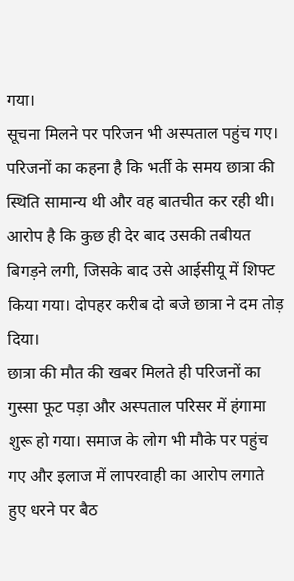गया।
सूचना मिलने पर परिजन भी अस्पताल पहुंच गए। परिजनों का कहना है कि भर्ती के समय छात्रा की स्थिति सामान्य थी और वह बातचीत कर रही थी। आरोप है कि कुछ ही देर बाद उसकी तबीयत बिगड़ने लगी, जिसके बाद उसे आईसीयू में शिफ्ट किया गया। दोपहर करीब दो बजे छात्रा ने दम तोड़ दिया।
छात्रा की मौत की खबर मिलते ही परिजनों का गुस्सा फूट पड़ा और अस्पताल परिसर में हंगामा शुरू हो गया। समाज के लोग भी मौके पर पहुंच गए और इलाज में लापरवाही का आरोप लगाते हुए धरने पर बैठ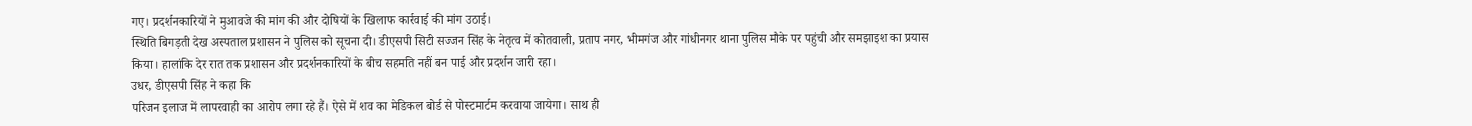गए। प्रदर्शनकारियों ने मुआवजे की मांग की और दोषियों के खिलाफ कार्रवाई की मांग उठाई।
स्थिति बिगड़ती देख अस्पताल प्रशासन ने पुलिस को सूचना दी। डीएसपी सिटी सज्जन सिंह के नेतृत्व में कोतवाली, प्रताप नगर, भीमगंज और गांधीनगर थाना पुलिस मौके पर पहुंची और समझाइश का प्रयास किया। हालांकि देर रात तक प्रशासन और प्रदर्शनकारियों के बीच सहमति नहीं बन पाई और प्रदर्शन जारी रहा।
उधर, डीएसपी सिंह ने कहा कि
परिजन इलाज में लापरवाही का आरोप लगा रहे हैं। ऐसे में शव का मेडिकल बोर्ड से पोस्टमार्टम करवाया जायेगा। साथ ही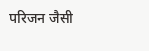परिजन जैसी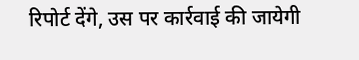रिपोर्ट देंगे, उस पर कार्रवाई की जायेगी